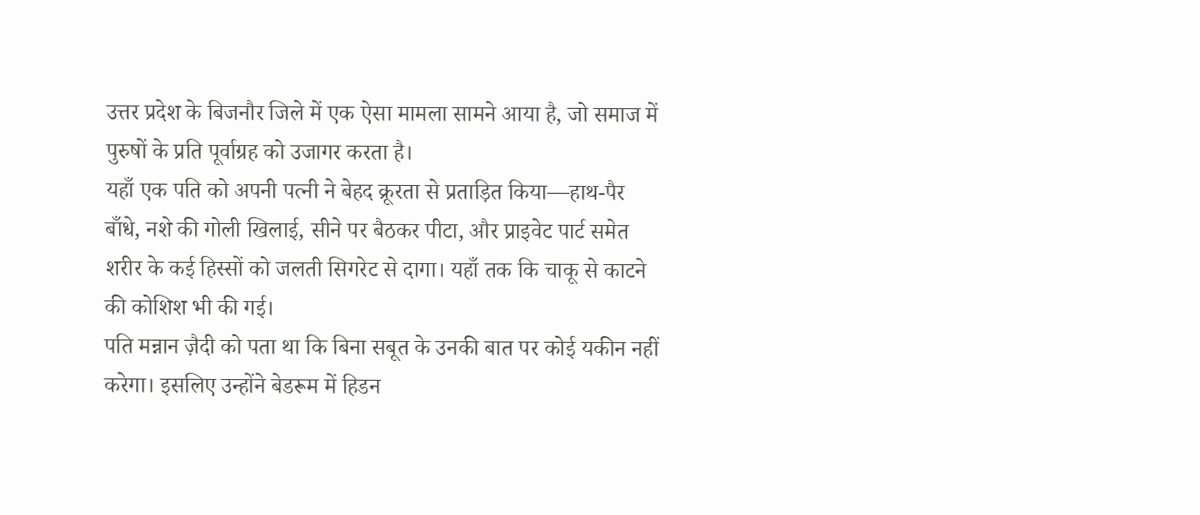उत्तर प्रदेश के बिजनौर जिले में एक ऐसा मामला सामने आया है, जो समाज में पुरुषों के प्रति पूर्वाग्रह को उजागर करता है।
यहाँ एक पति को अपनी पत्नी ने बेहद क्रूरता से प्रताड़ित किया—हाथ-पैर बाँधे, नशे की गोली खिलाई, सीने पर बैठकर पीटा, और प्राइवेट पार्ट समेत शरीर के कई हिस्सों को जलती सिगरेट से दागा। यहाँ तक कि चाकू से काटने की कोशिश भी की गई।
पति मन्नान ज़ैदी को पता था कि बिना सबूत के उनकी बात पर कोई यकीन नहीं करेगा। इसलिए उन्होंने बेडरूम में हिडन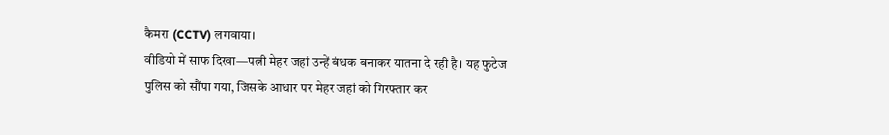कैमरा (CCTV) लगवाया।
वीडियो में साफ दिखा—पत्नी मेहर जहां उन्हें बंधक बनाकर यातना दे रही है। यह फुटेज पुलिस को सौंपा गया, जिसके आधार पर मेहर जहां को गिरफ्तार कर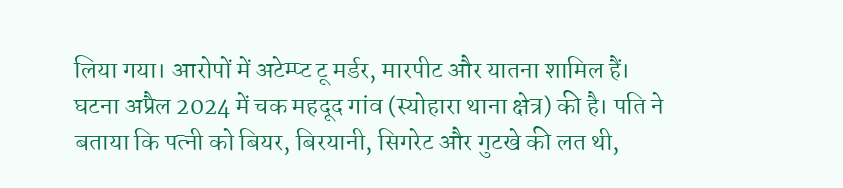लिया गया। आरोपों में अटेम्प्ट टू मर्डर, मारपीट और यातना शामिल हैं।
घटना अप्रैल 2024 में चक महदूद गांव (स्योहारा थाना क्षेत्र) की है। पति ने बताया कि पत्नी को बियर, बिरयानी, सिगरेट और गुटखे की लत थी,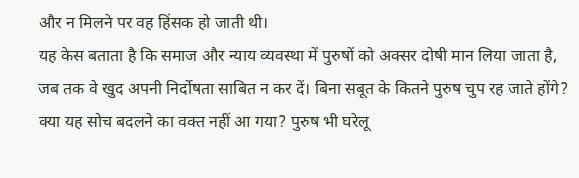और न मिलने पर वह हिंसक हो जाती थी।
यह केस बताता है कि समाज और न्याय व्यवस्था में पुरुषों को अक्सर दोषी मान लिया जाता है, जब तक वे खुद अपनी निर्दोषता साबित न कर दें। बिना सबूत के कितने पुरुष चुप रह जाते होंगे?
क्या यह सोच बदलने का वक्त नहीं आ गया? पुरुष भी घरेलू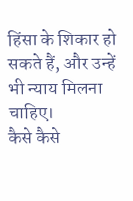हिंसा के शिकार हो सकते हैं, और उन्हें भी न्याय मिलना चाहिए।
कैसे कैसे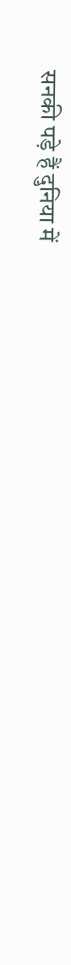सनकी पड़े हैं दुनिया में